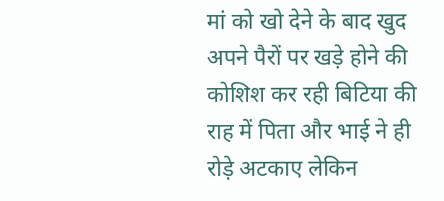मां को खो देने के बाद खुद अपने पैरों पर खड़े होने की कोशिश कर रही बिटिया की राह में पिता और भाई ने ही रोड़े अटकाए लेकिन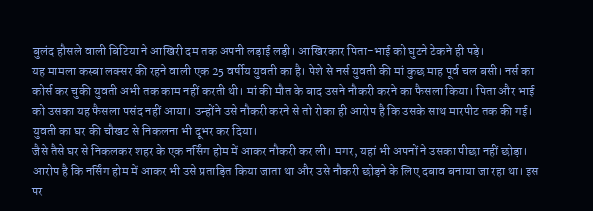बुलंद हौसले वाली बिटिया ने आखिरी दम तक अपनी लड़ाई लड़ी। आखिरकार पिता-भाई को घुटने टेकने ही पड़े।
यह मामला कस्बा लक्सर की रहने वाली एक 25 वर्षीय युवती का है। पेशे से नर्स युवती की मां कुछ माह पूर्व चल बसी। नर्स का कोर्स कर चुकी युवती अभी तक काम नहीं करती थी। मां की मौत के बाद उसने नौकरी करने का फैसला किया। पिता और भाई को उसका यह फैसला पसंद नहीं आया। उन्होंने उसे नौकरी करने से तो रोका ही आरोप है कि उसके साथ मारपीट तक की गई। युवती का घर की चौखट से निकलना भी दूभर कर दिया।
जैसे तैसे घर से निकलकर शहर के एक नर्सिंग होम में आकर नौकरी कर ली। मगर, यहां भी अपनों ने उसका पीछा नहीं छोड़ा। आरोप है कि नर्सिंग होम में आकर भी उसे प्रताड़ित किया जाता था और उसे नौकरी छोड़ने के लिए दबाव बनाया जा रहा था। इस पर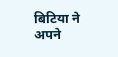बिटिया ने अपने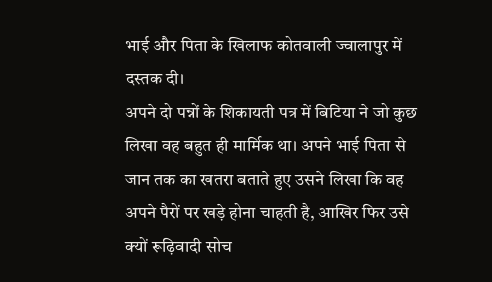भाई और पिता के खिलाफ कोतवाली ज्वालापुर में दस्तक दी।
अपने दो पन्नों के शिकायती पत्र में बिटिया ने जो कुछ लिखा वह बहुत ही मार्मिक था। अपने भाई पिता से जान तक का खतरा बताते हुए उसने लिखा कि वह अपने पैरों पर खड़े होना चाहती है, आखिर फिर उसे क्यों रूढ़िवादी सोच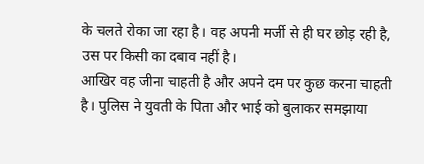के चलते रोका जा रहा है। वह अपनी मर्जी से ही घर छोड़ रही है, उस पर किसी का दबाव नहीं है।
आखिर वह जीना चाहती है और अपने दम पर कुछ करना चाहती है। पुलिस ने युवती के पिता और भाई को बुलाकर समझाया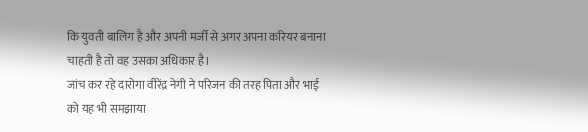कि युवती बालिग है और अपनी मर्जी से अगर अपना करियर बनाना चाहती है तो वह उसका अधिकार है।
जांच कर रहे दारोगा वीरेंद्र नेगी ने परिजन की तरह पिता और भाई को यह भी समझाया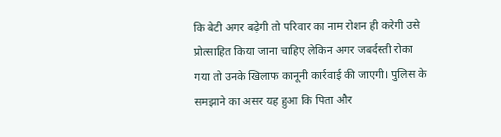कि बेटी अगर बढ़ेगी तो परिवार का नाम रोशन ही करेगी उसे प्रोत्साहित किया जाना चाहिए लेकिन अगर जबर्दस्ती रोका गया तो उनके खिलाफ कानूनी कार्रवाई की जाएगी। पुलिस के समझाने का असर यह हुआ कि पिता और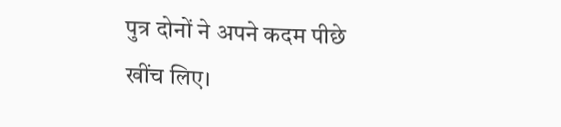पुत्र दोनों ने अपने कदम पीछे खींच लिए।